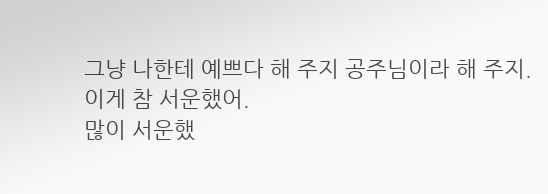그냥 나한테 예쁘다 해 주지 공주님이라 해 주지.
이게 참 서운했어.
많이 서운했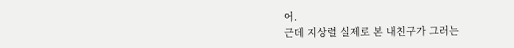어.
근데 지상렬 실제로 본 내친구가 그러는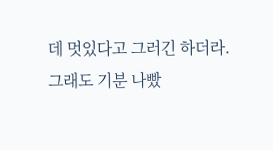데 멋있다고 그러긴 하더라.
그래도 기분 나빴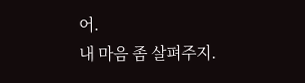어.
내 마음 좀 살펴주지.